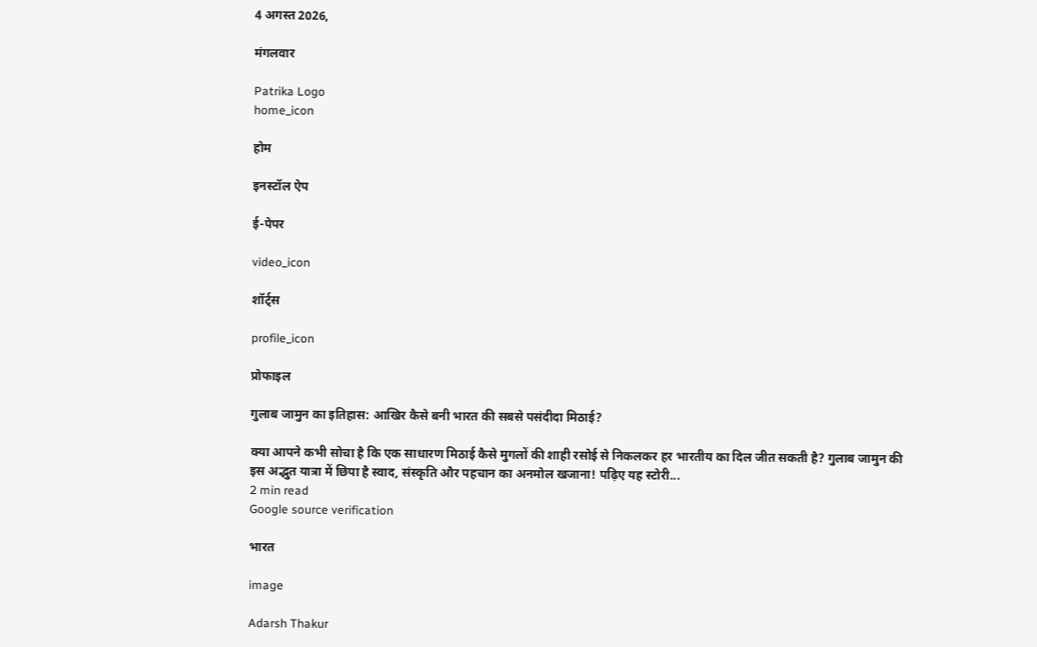4 अगस्त 2026,

मंगलवार

Patrika Logo
home_icon

होम

इनस्टॉल ऐप

ई-पेपर

video_icon

शॉर्ट्स

profile_icon

प्रोफाइल

गुलाब जामुन का इतिहास: आखिर कैसे बनी भारत की सबसे पसंदीदा मिठाई?

क्या आपने कभी सोचा है कि एक साधारण मिठाई कैसे मुगलों की शाही रसोई से निकलकर हर भारतीय का दिल जीत सकती है? गुलाब जामुन की इस अद्भुत यात्रा में छिपा है स्वाद, संस्कृति और पहचान का अनमोल खजाना! पढ़िए यह स्टोरी...
2 min read
Google source verification

भारत

image

Adarsh Thakur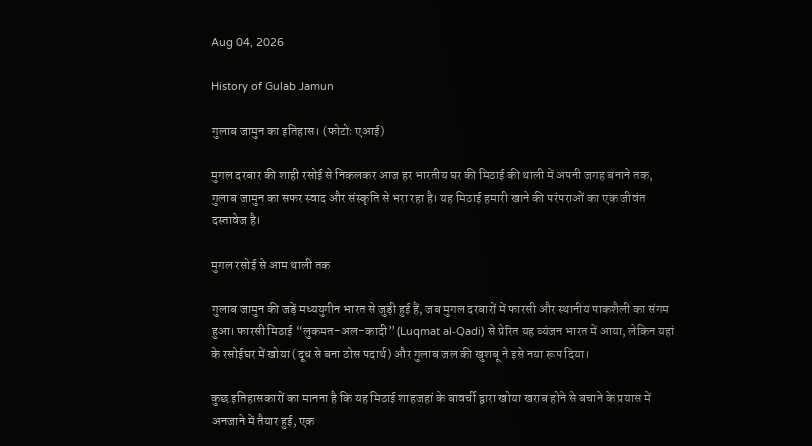Aug 04, 2026

History of Gulab Jamun

गुलाब जामुन का इतिहास। (फोटोः एआई)

मुगल दरबार की शाही रसोई से निकलकर आज हर भारतीय घर की मिठाई की थाली में अपनी जगह बनाने तक, गुलाब जामुन का सफर स्वाद और संस्कृति से भरा रहा है। यह मिठाई हमारी खाने की परंपराओं का एक जीवंत दस्तावेज है।

मुगल रसोई से आम थाली तक

गुलाब जामुन की जड़ें मध्ययुगीन भारत से जुड़ी हुई हैं, जब मुगल दरबारों में फारसी और स्थानीय पाकशैली का संगम हुआ। फारसी मिठाई “लुकमत-अल-कादी” (Luqmat al‑Qadi) से प्रेरित यह व्यंजन भारत में आया, लेकिन यहां के रसोईघर में खोया (दूध से बना ठोस पदार्थ) और गुलाब जल की खुशबू ने इसे नया रूप दिया।

कुछ इतिहासकारों का मानना है कि यह मिठाई शाहजहां के बावर्ची द्वारा खोया खराब होने से बचाने के प्रयास में अनजाने में तैयार हुई, एक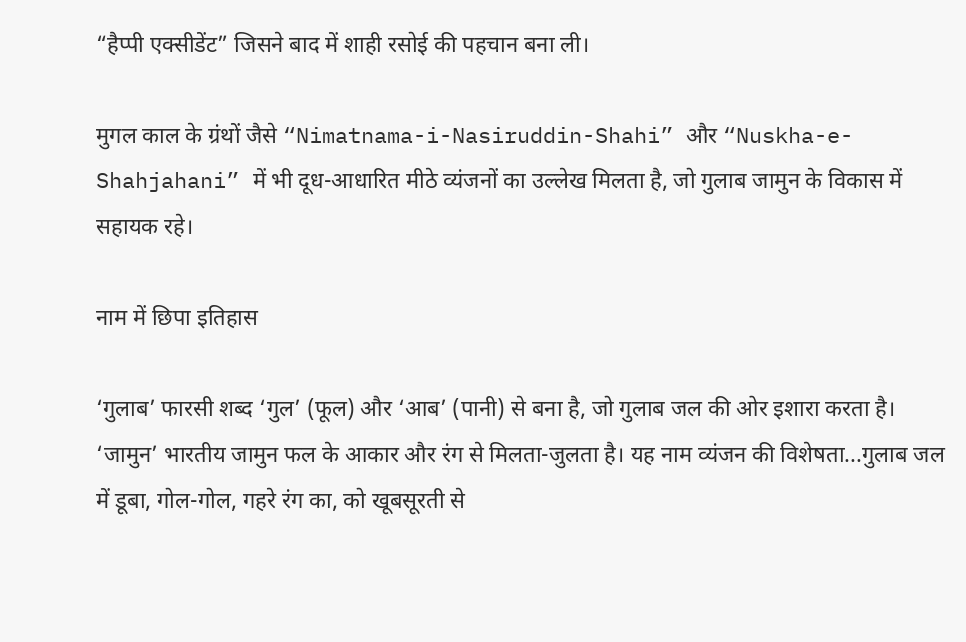“हैप्पी एक्सीडेंट” जिसने बाद में शाही रसोई की पहचान बना ली।

मुगल काल के ग्रंथों जैसे “Nimatnama-i-Nasiruddin-Shahi” और “Nuskha-e-Shahjahani” में भी दूध-आधारित मीठे व्यंजनों का उल्लेख मिलता है, जो गुलाब जामुन के विकास में सहायक रहे।

नाम में छिपा इतिहास

‘गुलाब’ फारसी शब्द ‘गुल’ (फूल) और ‘आब’ (पानी) से बना है, जो गुलाब जल की ओर इशारा करता है। ‘जामुन’ भारतीय जामुन फल के आकार और रंग से मिलता-जुलता है। यह नाम व्यंजन की विशेषता...गुलाब जल में डूबा, गोल-गोल, गहरे रंग का, को खूबसूरती से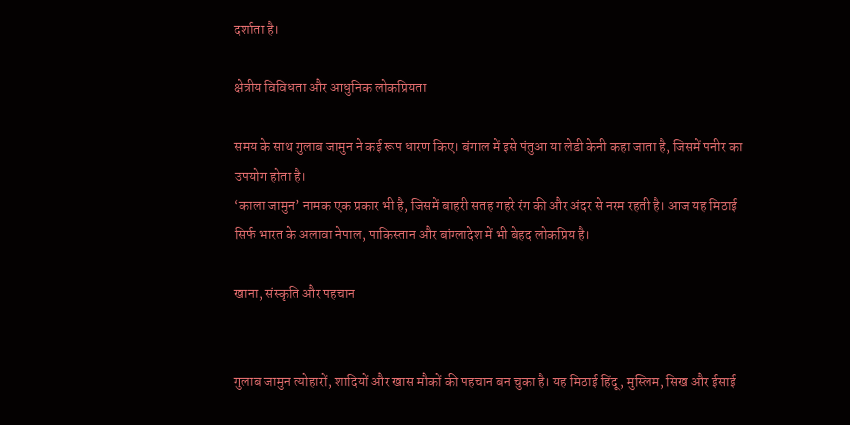दर्शाता है।

क्षेत्रीय विविधता और आधुनिक लोकप्रियता

समय के साथ गुलाब जामुन ने कई रूप धारण किए। बंगाल में इसे पंतुआ या लेडी केनी कहा जाता है, जिसमें पनीर का उपयोग होता है।
‘काला जामुन’ नामक एक प्रकार भी है, जिसमें बाहरी सतह गहरे रंग की और अंदर से नरम रहती है। आज यह मिठाई सिर्फ भारत के अलावा नेपाल, पाकिस्तान और बांग्लादेश में भी बेहद लोकप्रिय है।

खाना, संस्कृति और पहचान


गुलाब जामुन त्योहारों, शादियों और खास मौकों की पहचान बन चुका है। यह मिठाई हिंदू, मुस्लिम, सिख और ईसाई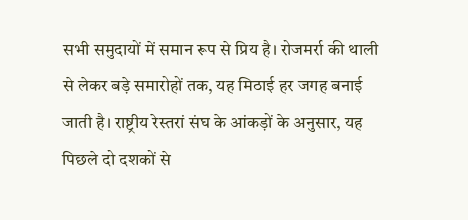सभी समुदायों में समान रूप से प्रिय है। रोजमर्रा की थाली से लेकर बड़े समारोहों तक, यह मिठाई हर जगह बनाई जाती है। राष्ट्रीय रेस्तरां संघ के आंकड़ों के अनुसार, यह पिछले दो दशकों से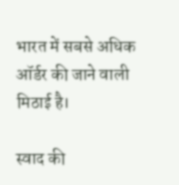भारत में सबसे अधिक ऑर्डर की जाने वाली मिठाई है।

स्वाद की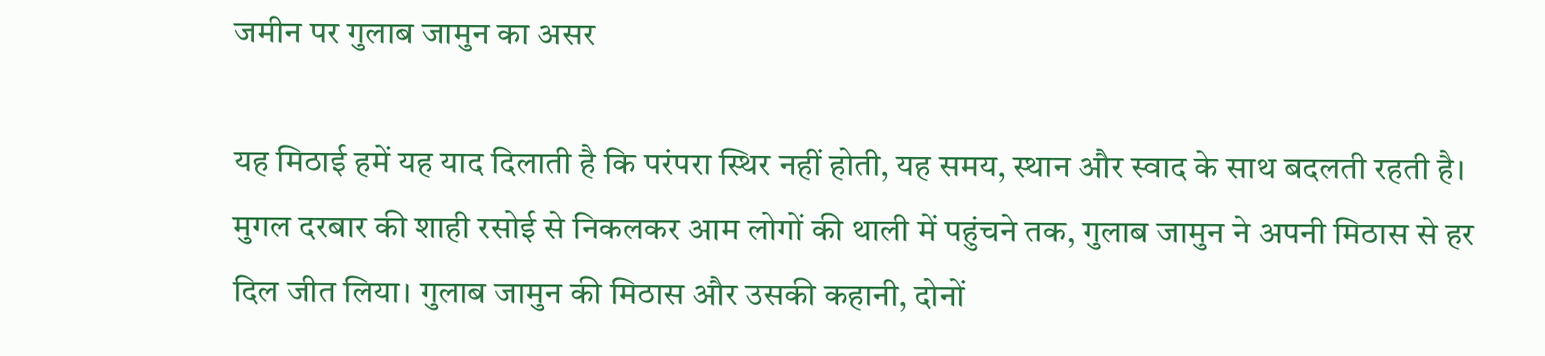जमीन पर गुलाब जामुन का असर

यह मिठाई हमें यह याद दिलाती है कि परंपरा स्थिर नहीं होती, यह समय, स्थान और स्वाद के साथ बदलती रहती है। मुगल दरबार की शाही रसोई से निकलकर आम लोगों की थाली में पहुंचने तक, गुलाब जामुन ने अपनी मिठास से हर दिल जीत लिया। गुलाब जामुन की मिठास और उसकी कहानी, दोनों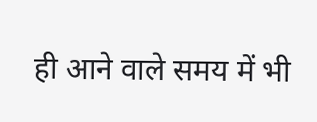ही आने वाले समय में भी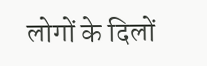लोगों के दिलों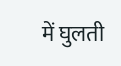में घुलती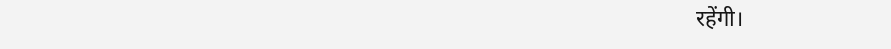रहेंगी।